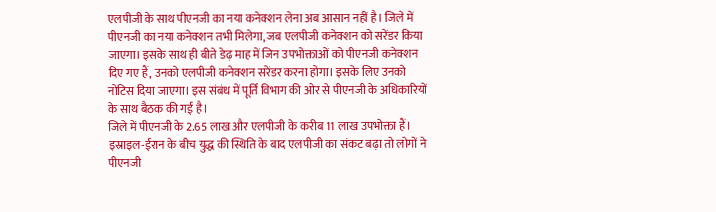एलपीजी के साथ पीएनजी का नया कनेक्शन लेना अब आसान नहीं है। जिले में पीएनजी का नया कनेक्शन तभी मिलेगा, जब एलपीजी कनेक्शन को सरेंडर किया जाएगा। इसके साथ ही बीते डेढ़ माह में जिन उपभोक्ताओं को पीएनजी कनेक्शन दिए गए हैं, उनको एलपीजी कनेक्शन सरेंडर करना होगा। इसके लिए उनको नोटिस दिया जाएगा। इस संबंध में पूर्ति विभाग की ओर से पीएनजी के अधिकारियों के साथ बैठक की गई है।
जिले में पीएनजी के 2.65 लाख और एलपीजी के करीब 11 लाख उपभोक्ता हैं। इस्राइल-ईरान के बीच युद्ध की स्थिति के बाद एलपीजी का संकट बढ़ा तो लोगों ने पीएनजी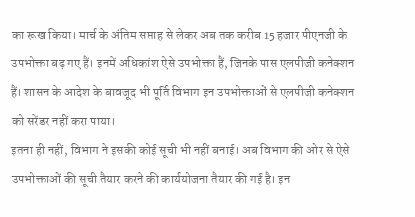का रूख किया। मार्च के अंतिम सप्ताह से लेकर अब तक करीब 15 हजार पीएनजी के उपभोक्ता बढ़ गए हैं। इनमें अधिकांश ऐसे उपभोक्ता हैं, जिनके पास एलपीजी कनेक्शन हैं। शासन के आदेश के बावजूद भी पूर्ति विभाग इन उपभोक्ताओं से एलपीजी कनेक्शन को सरेंडर नहीं करा पाया।
इतना ही नहीं, विभाग ने इसकी कोई सूची भी नहीं बनाई। अब विभाग की ओर से ऐसे उपभोक्ताओं की सूची तैयार करने की कार्ययोजना तैयार की गई है। इन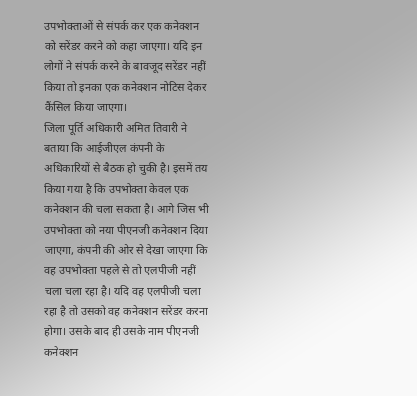उपभोक्ताओं से संपर्क कर एक कनेक्शन को सरेंडर करने को कहा जाएगा। यदि इन लोगों ने संपर्क करने के बावजूद सरेंडर नहीं किया तो इनका एक कनेक्शन नोटिस देकर कैंसिल किया जाएगा।
जिला पूर्ति अधिकारी अमित तिवारी ने बताया कि आईजीएल कंपनी के अधिकारियों से बैठक हो चुकी है। इसमें तय किया गया है कि उपभोक्ता केवल एक कनेक्शन की चला सकता है। आगे जिस भी उपभोक्ता को नया पीएनजी कनेक्शन दिया जाएगा, कंपनी की ओर से देखा जाएगा कि वह उपभोक्ता पहले से तो एलपीजी नहीं चला चला रहा है। यदि वह एलपीजी चला रहा है तो उसको वह कनेक्शन सरेंडर करना होगा। उसके बाद ही उसके नाम पीएनजी कनेक्शन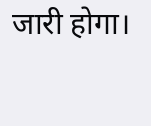जारी होगा।